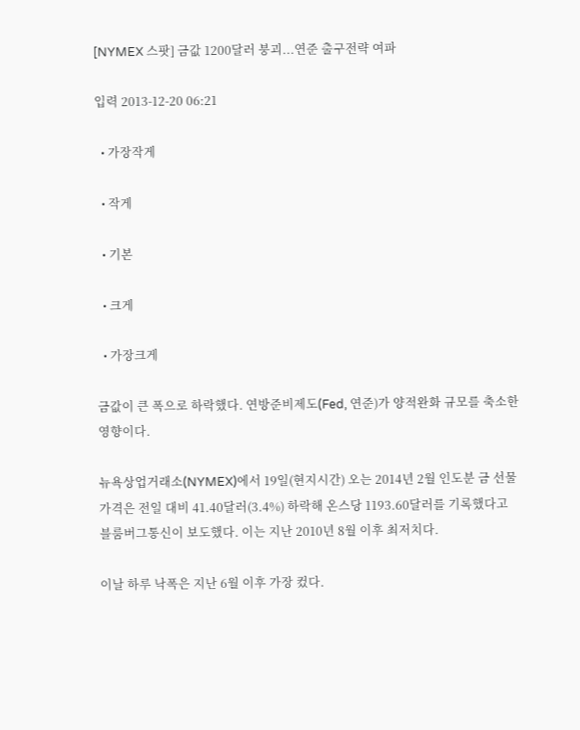[NYMEX 스팟] 금값 1200달러 붕괴...연준 출구전략 여파

입력 2013-12-20 06:21

  • 가장작게

  • 작게

  • 기본

  • 크게

  • 가장크게

금값이 큰 폭으로 하락했다. 연방준비제도(Fed, 연준)가 양적완화 규모를 축소한 영향이다.

뉴욕상업거래소(NYMEX)에서 19일(현지시간) 오는 2014년 2월 인도분 금 선물 가격은 전일 대비 41.40달러(3.4%) 하락해 온스당 1193.60달러를 기록했다고 블룸버그통신이 보도했다. 이는 지난 2010년 8월 이후 최저치다.

이날 하루 낙폭은 지난 6월 이후 가장 컸다.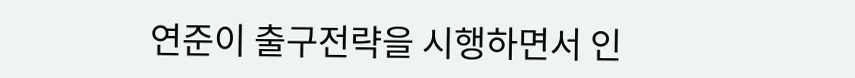연준이 출구전략을 시행하면서 인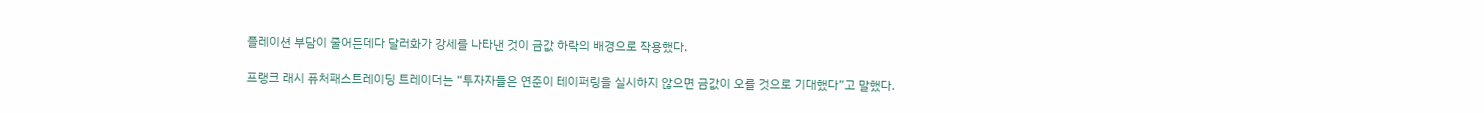플레이션 부담이 줄어든데다 달러화가 강세를 나타낸 것이 금값 하락의 배경으로 작용했다.

프랭크 래시 퓨처패스트레이딩 트레이더는 “투자자들은 연준이 테이퍼링을 실시하지 않으면 금값이 오를 것으로 기대했다”고 말했다.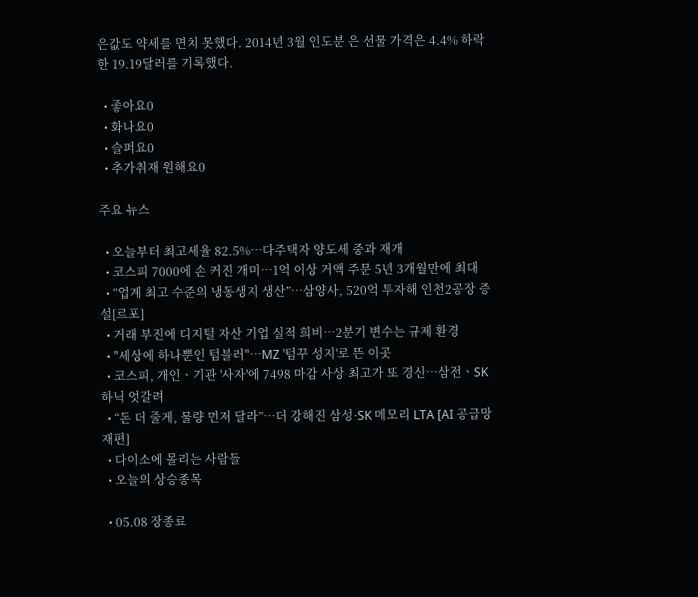은값도 약세를 면치 못했다. 2014년 3월 인도분 은 선물 가격은 4.4% 하락한 19.19달러를 기록했다.

  • 좋아요0
  • 화나요0
  • 슬퍼요0
  • 추가취재 원해요0

주요 뉴스

  • 오늘부터 최고세율 82.5%⋯다주택자 양도세 중과 재개
  • 코스피 7000에 손 커진 개미…1억 이상 거액 주문 5년 3개월만에 최대
  • “업계 최고 수준의 냉동생지 생산”…삼양사, 520억 투자해 인천2공장 증설[르포]
  • 거래 부진에 디지털 자산 기업 실적 희비…2분기 변수는 규제 환경
  • "세상에 하나뿐인 텀블러"…MZ '텀꾸 성지'로 뜬 이곳
  • 코스피, 개인ㆍ기관 '사자'에 7498 마감 사상 최고가 또 경신⋯삼전ㆍSK하닉 엇갈려
  • “돈 더 줄게, 물량 먼저 달라”…더 강해진 삼성·SK 메모리 LTA [AI 공급망 재편]
  • 다이소에 몰리는 사람들
  • 오늘의 상승종목

  • 05.08 장종료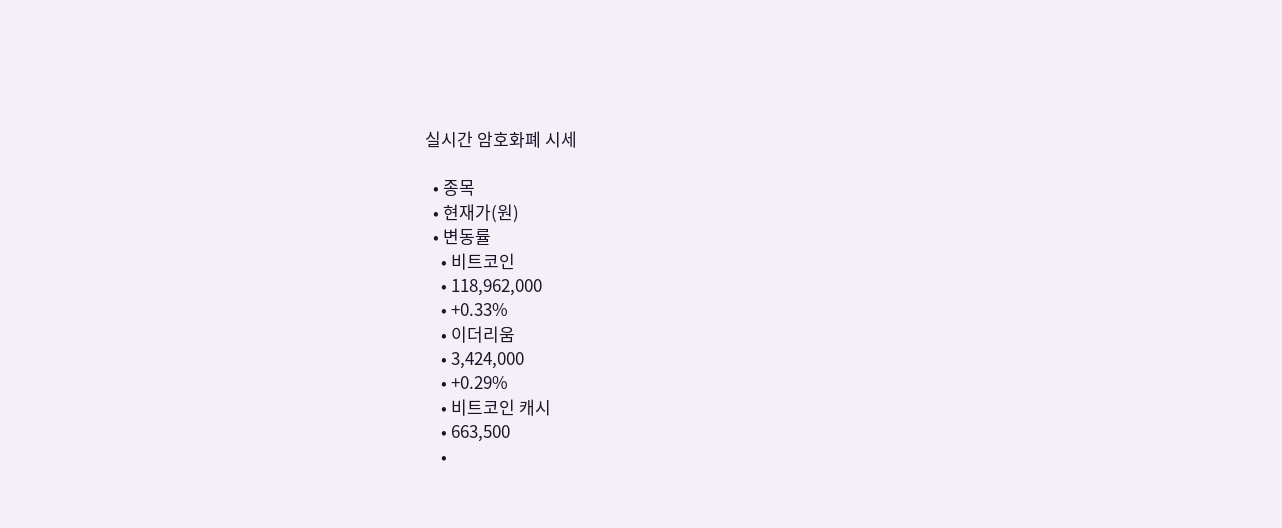실시간 암호화폐 시세

  • 종목
  • 현재가(원)
  • 변동률
    • 비트코인
    • 118,962,000
    • +0.33%
    • 이더리움
    • 3,424,000
    • +0.29%
    • 비트코인 캐시
    • 663,500
    •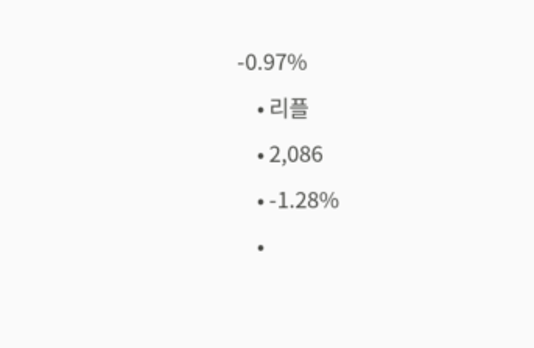-0.97%
    • 리플
    • 2,086
    • -1.28%
    •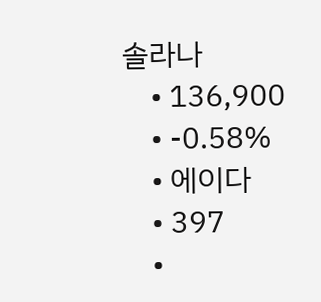솔라나
    • 136,900
    • -0.58%
    • 에이다
    • 397
    •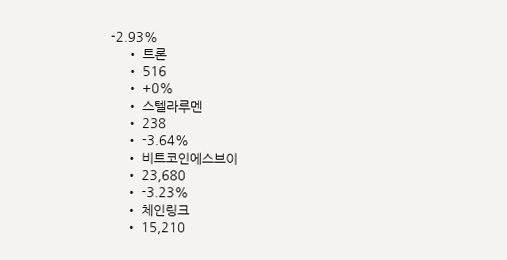-2.93%
    • 트론
    • 516
    • +0%
    • 스텔라루멘
    • 238
    • -3.64%
    • 비트코인에스브이
    • 23,680
    • -3.23%
    • 체인링크
    • 15,210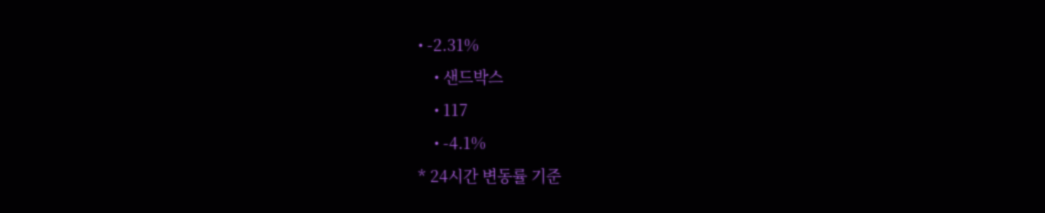• -2.31%
    • 샌드박스
    • 117
    • -4.1%
* 24시간 변동률 기준